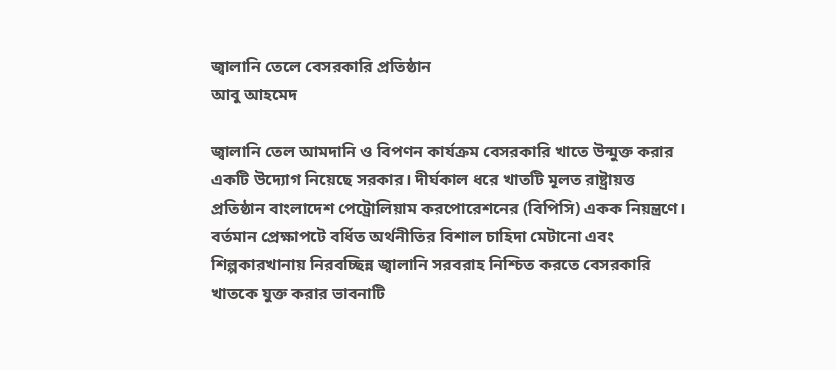জ্বালানি তেলে বেসরকারি প্রতিষ্ঠান
আবু আহমেদ

জ্বালানি তেল আমদানি ও বিপণন কার্যক্রম বেসরকারি খাতে উন্মুক্ত করার একটি উদ্যোগ নিয়েছে সরকার। দীর্ঘকাল ধরে খাতটি মূলত রাষ্ট্রায়ত্ত প্রতিষ্ঠান বাংলাদেশ পেট্রোলিয়াম করপোরেশনের (বিপিসি) একক নিয়ন্ত্রণে। বর্তমান প্রেক্ষাপটে বর্ধিত অর্থনীতির বিশাল চাহিদা মেটানো এবং শিল্পকারখানায় নিরবচ্ছিন্ন জ্বালানি সরবরাহ নিশ্চিত করতে বেসরকারি খাতকে যুক্ত করার ভাবনাটি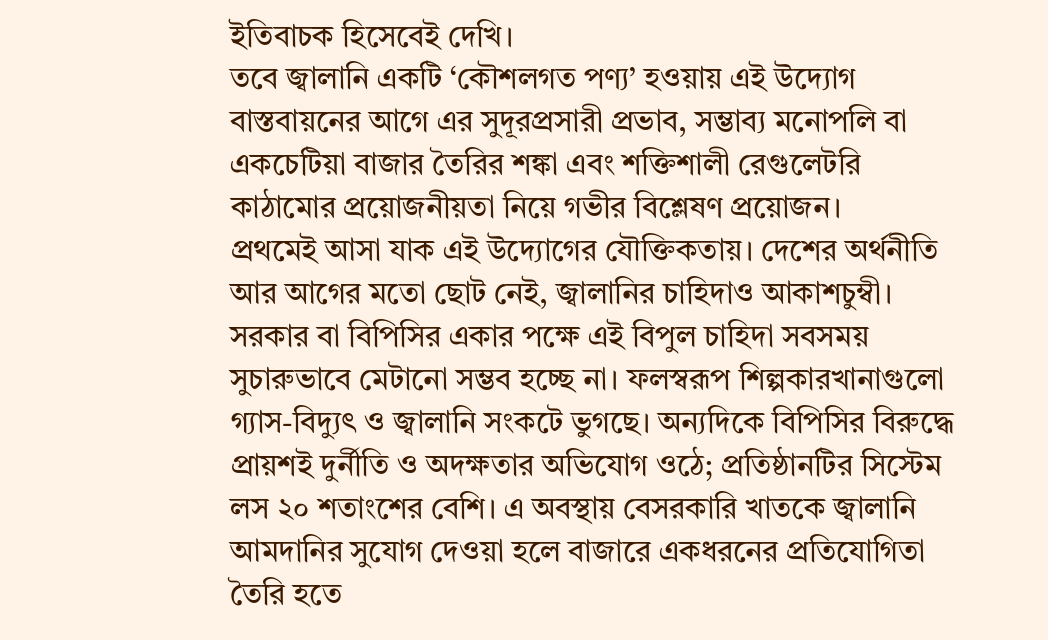ইতিবাচক হিসেবেই দেখি।
তবে জ্বালানি একটি ‘কৌশলগত পণ্য’ হওয়ায় এই উদ্যোগ বাস্তবায়নের আগে এর সুদূরপ্রসারী প্রভাব, সম্ভাব্য মনোপলি বা একচেটিয়া বাজার তৈরির শঙ্কা এবং শক্তিশালী রেগুলেটরি কাঠামোর প্রয়োজনীয়তা নিয়ে গভীর বিশ্লেষণ প্রয়োজন।
প্রথমেই আসা যাক এই উদ্যোগের যৌক্তিকতায়। দেশের অর্থনীতি আর আগের মতো ছোট নেই, জ্বালানির চাহিদাও আকাশচুম্বী। সরকার বা বিপিসির একার পক্ষে এই বিপুল চাহিদা সবসময় সুচারুভাবে মেটানো সম্ভব হচ্ছে না। ফলস্বরূপ শিল্পকারখানাগুলো গ্যাস-বিদ্যুৎ ও জ্বালানি সংকটে ভুগছে। অন্যদিকে বিপিসির বিরুদ্ধে প্রায়শই দুর্নীতি ও অদক্ষতার অভিযোগ ওঠে; প্রতিষ্ঠানটির সিস্টেম লস ২০ শতাংশের বেশি। এ অবস্থায় বেসরকারি খাতকে জ্বালানি আমদানির সুযোগ দেওয়া হলে বাজারে একধরনের প্রতিযোগিতা তৈরি হতে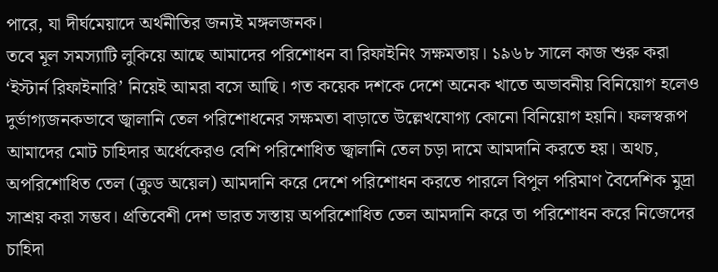পারে, যা দীর্ঘমেয়াদে অর্থনীতির জন্যই মঙ্গলজনক।
তবে মূল সমস্যাটি লুকিয়ে আছে আমাদের পরিশোধন বা রিফাইনিং সক্ষমতায়। ১৯৬৮ সালে কাজ শুরু করা ‘ইস্টার্ন রিফাইনারি’ নিয়েই আমরা বসে আছি। গত কয়েক দশকে দেশে অনেক খাতে অভাবনীয় বিনিয়োগ হলেও দুর্ভাগ্যজনকভাবে জ্বালানি তেল পরিশোধনের সক্ষমতা বাড়াতে উল্লেখযোগ্য কোনো বিনিয়োগ হয়নি। ফলস্বরূপ আমাদের মোট চাহিদার অর্ধেকেরও বেশি পরিশোধিত জ্বালানি তেল চড়া দামে আমদানি করতে হয়। অথচ, অপরিশোধিত তেল (ক্রুড অয়েল) আমদানি করে দেশে পরিশোধন করতে পারলে বিপুল পরিমাণ বৈদেশিক মুদ্রা সাশ্রয় করা সম্ভব। প্রতিবেশী দেশ ভারত সস্তায় অপরিশোধিত তেল আমদানি করে তা পরিশোধন করে নিজেদের চাহিদা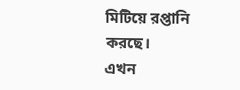মিটিয়ে রপ্তানি করছে।
এখন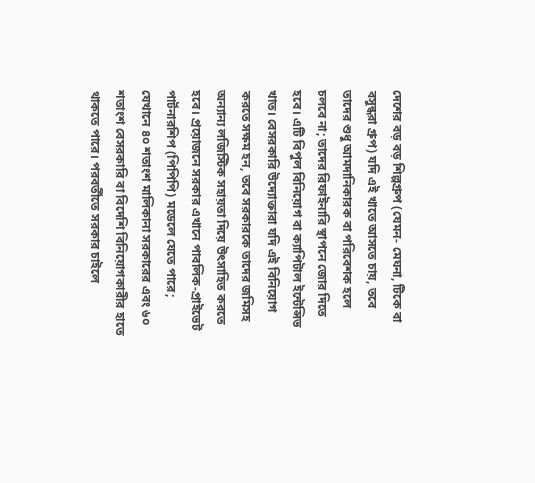দেশের বড় বড় শিল্পগ্রুপ (যেমন- মেঘনা, টিকে বা বসুন্ধরা গ্রুপ) যদি এই খাতে আসতে চায়, তবে তাদের শুধু আমদানিকারক বা পরিবেশক হলে চলবে না; তাদের রিফাইনারি স্থাপনে জোর দিতে হবে। এটি বিপুল বিনিয়োগ বা ক্যাপিটাল ইন্টেন্সিভ খাত। বেসরকারি উদ্যোক্তারা যদি এই বিনিয়োগ করতে সক্ষম হন, তবে সরকারকে তাদের জমিসহ অন্যান্য লজিস্টিক সহায়তা দিয়ে উৎসাহিত করতে হবে। প্রয়োজনে সরকার এখানে পাবলিক-প্রাইভেট পার্টনারশিপ (পিপিপি) মডেলে যেতে পারে; যেখানে ৪০ শতাংশ মালিকানা সরকারের এবং ৬০ শতাংশ বেসরকারি বা বিদেশি বিনিয়োগকারীর হাতে থাকতে পারে। পরবর্তীতে সরকার চাইলে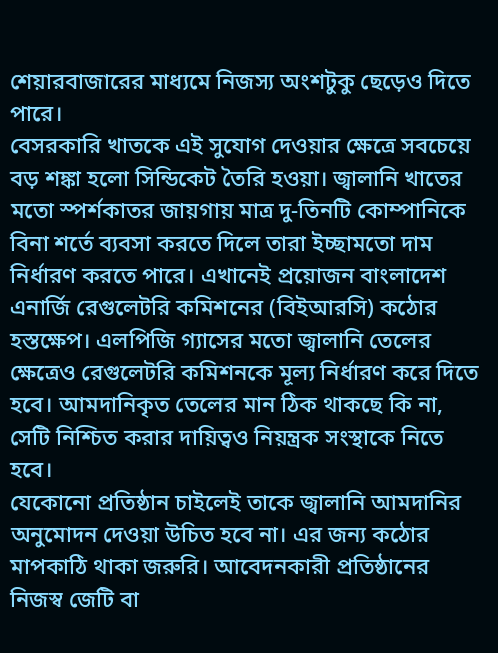শেয়ারবাজারের মাধ্যমে নিজস্য অংশটুকু ছেড়েও দিতে পারে।
বেসরকারি খাতকে এই সুযোগ দেওয়ার ক্ষেত্রে সবচেয়ে বড় শঙ্কা হলো সিন্ডিকেট তৈরি হওয়া। জ্বালানি খাতের মতো স্পর্শকাতর জায়গায় মাত্র দু-তিনটি কোম্পানিকে বিনা শর্তে ব্যবসা করতে দিলে তারা ইচ্ছামতো দাম নির্ধারণ করতে পারে। এখানেই প্রয়োজন বাংলাদেশ এনার্জি রেগুলেটরি কমিশনের (বিইআরসি) কঠোর হস্তক্ষেপ। এলপিজি গ্যাসের মতো জ্বালানি তেলের ক্ষেত্রেও রেগুলেটরি কমিশনকে মূল্য নির্ধারণ করে দিতে হবে। আমদানিকৃত তেলের মান ঠিক থাকছে কি না, সেটি নিশ্চিত করার দায়িত্বও নিয়ন্ত্রক সংস্থাকে নিতে হবে।
যেকোনো প্রতিষ্ঠান চাইলেই তাকে জ্বালানি আমদানির অনুমোদন দেওয়া উচিত হবে না। এর জন্য কঠোর মাপকাঠি থাকা জরুরি। আবেদনকারী প্রতিষ্ঠানের নিজস্ব জেটি বা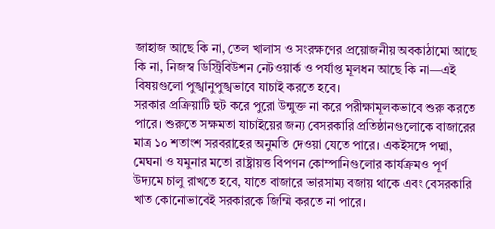জাহাজ আছে কি না, তেল খালাস ও সংরক্ষণের প্রয়োজনীয় অবকাঠামো আছে কি না, নিজস্ব ডিস্ট্রিবিউশন নেটওয়ার্ক ও পর্যাপ্ত মূলধন আছে কি না—এই বিষয়গুলো পুঙ্খানুপুঙ্খভাবে যাচাই করতে হবে।
সরকার প্রক্রিয়াটি হুট করে পুরো উন্মুক্ত না করে পরীক্ষামূলকভাবে শুরু করতে পারে। শুরুতে সক্ষমতা যাচাইয়ের জন্য বেসরকারি প্রতিষ্ঠানগুলোকে বাজারের মাত্র ১০ শতাংশ সরবরাহের অনুমতি দেওয়া যেতে পারে। একইসঙ্গে পদ্মা, মেঘনা ও যমুনার মতো রাষ্ট্রায়ত্ত বিপণন কোম্পানিগুলোর কার্যক্রমও পূর্ণ উদ্যমে চালু রাখতে হবে, যাতে বাজারে ভারসাম্য বজায় থাকে এবং বেসরকারি খাত কোনোভাবেই সরকারকে জিম্মি করতে না পারে।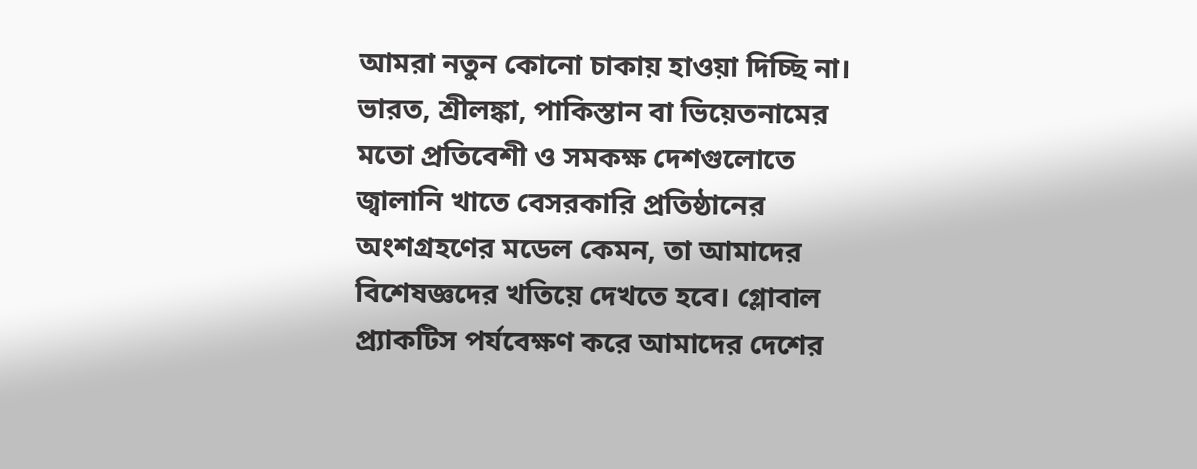আমরা নতুন কোনো চাকায় হাওয়া দিচ্ছি না। ভারত, শ্রীলঙ্কা, পাকিস্তান বা ভিয়েতনামের মতো প্রতিবেশী ও সমকক্ষ দেশগুলোতে জ্বালানি খাতে বেসরকারি প্রতিষ্ঠানের অংশগ্রহণের মডেল কেমন, তা আমাদের বিশেষজ্ঞদের খতিয়ে দেখতে হবে। গ্লোবাল প্র্যাকটিস পর্যবেক্ষণ করে আমাদের দেশের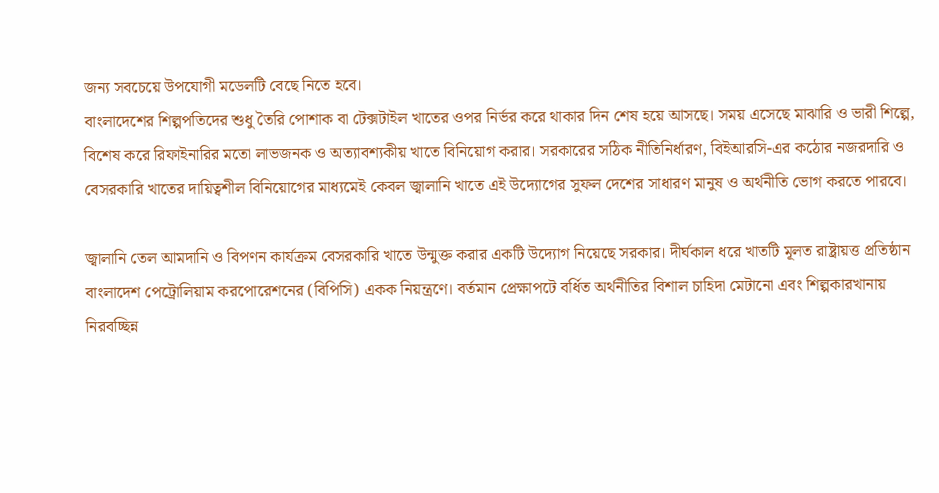জন্য সবচেয়ে উপযোগী মডেলটি বেছে নিতে হবে।
বাংলাদেশের শিল্পপতিদের শুধু তৈরি পোশাক বা টেক্সটাইল খাতের ওপর নির্ভর করে থাকার দিন শেষ হয়ে আসছে। সময় এসেছে মাঝারি ও ভারী শিল্পে, বিশেষ করে রিফাইনারির মতো লাভজনক ও অত্যাবশ্যকীয় খাতে বিনিয়োগ করার। সরকারের সঠিক নীতিনির্ধারণ, বিইআরসি-এর কঠোর নজরদারি ও বেসরকারি খাতের দায়িত্বশীল বিনিয়োগের মাধ্যমেই কেবল জ্বালানি খাতে এই উদ্যোগের সুফল দেশের সাধারণ মানুষ ও অর্থনীতি ভোগ করতে পারবে।

জ্বালানি তেল আমদানি ও বিপণন কার্যক্রম বেসরকারি খাতে উন্মুক্ত করার একটি উদ্যোগ নিয়েছে সরকার। দীর্ঘকাল ধরে খাতটি মূলত রাষ্ট্রায়ত্ত প্রতিষ্ঠান বাংলাদেশ পেট্রোলিয়াম করপোরেশনের (বিপিসি) একক নিয়ন্ত্রণে। বর্তমান প্রেক্ষাপটে বর্ধিত অর্থনীতির বিশাল চাহিদা মেটানো এবং শিল্পকারখানায় নিরবচ্ছিন্ন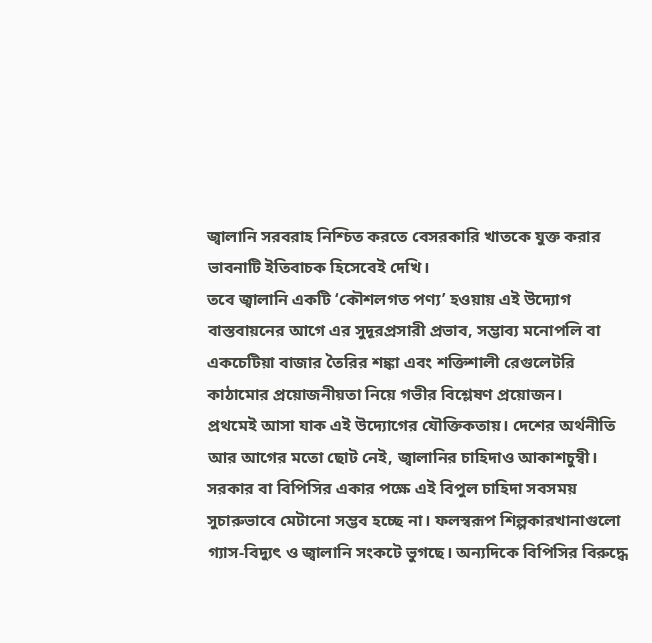জ্বালানি সরবরাহ নিশ্চিত করতে বেসরকারি খাতকে যুক্ত করার ভাবনাটি ইতিবাচক হিসেবেই দেখি।
তবে জ্বালানি একটি ‘কৌশলগত পণ্য’ হওয়ায় এই উদ্যোগ বাস্তবায়নের আগে এর সুদূরপ্রসারী প্রভাব, সম্ভাব্য মনোপলি বা একচেটিয়া বাজার তৈরির শঙ্কা এবং শক্তিশালী রেগুলেটরি কাঠামোর প্রয়োজনীয়তা নিয়ে গভীর বিশ্লেষণ প্রয়োজন।
প্রথমেই আসা যাক এই উদ্যোগের যৌক্তিকতায়। দেশের অর্থনীতি আর আগের মতো ছোট নেই, জ্বালানির চাহিদাও আকাশচুম্বী। সরকার বা বিপিসির একার পক্ষে এই বিপুল চাহিদা সবসময় সুচারুভাবে মেটানো সম্ভব হচ্ছে না। ফলস্বরূপ শিল্পকারখানাগুলো গ্যাস-বিদ্যুৎ ও জ্বালানি সংকটে ভুগছে। অন্যদিকে বিপিসির বিরুদ্ধে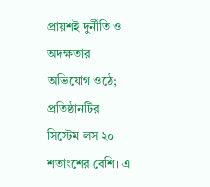প্রায়শই দুর্নীতি ও অদক্ষতার অভিযোগ ওঠে; প্রতিষ্ঠানটির সিস্টেম লস ২০ শতাংশের বেশি। এ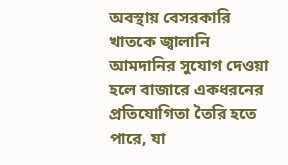অবস্থায় বেসরকারি খাতকে জ্বালানি আমদানির সুযোগ দেওয়া হলে বাজারে একধরনের প্রতিযোগিতা তৈরি হতে পারে, যা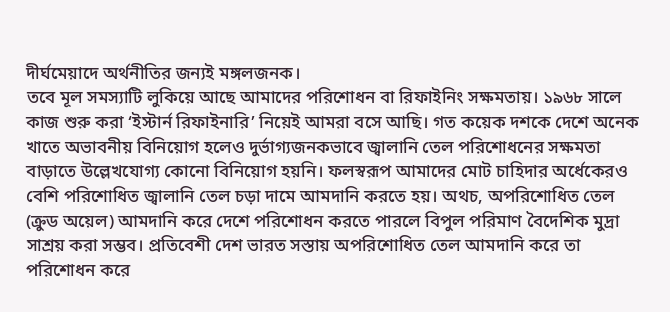দীর্ঘমেয়াদে অর্থনীতির জন্যই মঙ্গলজনক।
তবে মূল সমস্যাটি লুকিয়ে আছে আমাদের পরিশোধন বা রিফাইনিং সক্ষমতায়। ১৯৬৮ সালে কাজ শুরু করা ‘ইস্টার্ন রিফাইনারি’ নিয়েই আমরা বসে আছি। গত কয়েক দশকে দেশে অনেক খাতে অভাবনীয় বিনিয়োগ হলেও দুর্ভাগ্যজনকভাবে জ্বালানি তেল পরিশোধনের সক্ষমতা বাড়াতে উল্লেখযোগ্য কোনো বিনিয়োগ হয়নি। ফলস্বরূপ আমাদের মোট চাহিদার অর্ধেকেরও বেশি পরিশোধিত জ্বালানি তেল চড়া দামে আমদানি করতে হয়। অথচ, অপরিশোধিত তেল (ক্রুড অয়েল) আমদানি করে দেশে পরিশোধন করতে পারলে বিপুল পরিমাণ বৈদেশিক মুদ্রা সাশ্রয় করা সম্ভব। প্রতিবেশী দেশ ভারত সস্তায় অপরিশোধিত তেল আমদানি করে তা পরিশোধন করে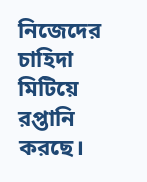নিজেদের চাহিদা মিটিয়ে রপ্তানি করছে।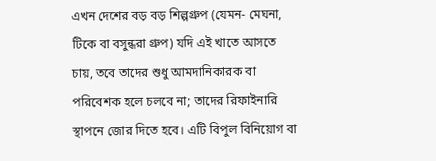এখন দেশের বড় বড় শিল্পগ্রুপ (যেমন- মেঘনা, টিকে বা বসুন্ধরা গ্রুপ) যদি এই খাতে আসতে চায়, তবে তাদের শুধু আমদানিকারক বা পরিবেশক হলে চলবে না; তাদের রিফাইনারি স্থাপনে জোর দিতে হবে। এটি বিপুল বিনিয়োগ বা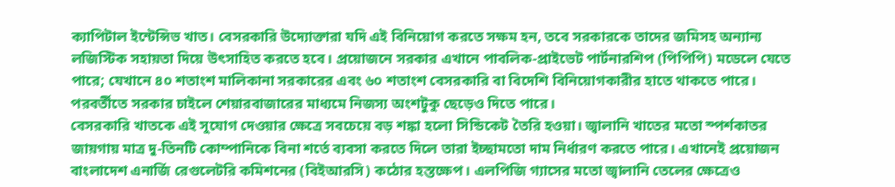ক্যাপিটাল ইন্টেন্সিভ খাত। বেসরকারি উদ্যোক্তারা যদি এই বিনিয়োগ করতে সক্ষম হন, তবে সরকারকে তাদের জমিসহ অন্যান্য লজিস্টিক সহায়তা দিয়ে উৎসাহিত করতে হবে। প্রয়োজনে সরকার এখানে পাবলিক-প্রাইভেট পার্টনারশিপ (পিপিপি) মডেলে যেতে পারে; যেখানে ৪০ শতাংশ মালিকানা সরকারের এবং ৬০ শতাংশ বেসরকারি বা বিদেশি বিনিয়োগকারীর হাতে থাকতে পারে। পরবর্তীতে সরকার চাইলে শেয়ারবাজারের মাধ্যমে নিজস্য অংশটুকু ছেড়েও দিতে পারে।
বেসরকারি খাতকে এই সুযোগ দেওয়ার ক্ষেত্রে সবচেয়ে বড় শঙ্কা হলো সিন্ডিকেট তৈরি হওয়া। জ্বালানি খাতের মতো স্পর্শকাতর জায়গায় মাত্র দু-তিনটি কোম্পানিকে বিনা শর্তে ব্যবসা করতে দিলে তারা ইচ্ছামতো দাম নির্ধারণ করতে পারে। এখানেই প্রয়োজন বাংলাদেশ এনার্জি রেগুলেটরি কমিশনের (বিইআরসি) কঠোর হস্তক্ষেপ। এলপিজি গ্যাসের মতো জ্বালানি তেলের ক্ষেত্রেও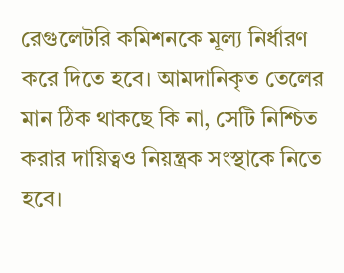রেগুলেটরি কমিশনকে মূল্য নির্ধারণ করে দিতে হবে। আমদানিকৃত তেলের মান ঠিক থাকছে কি না, সেটি নিশ্চিত করার দায়িত্বও নিয়ন্ত্রক সংস্থাকে নিতে হবে।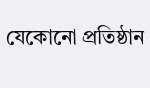যেকোনো প্রতিষ্ঠান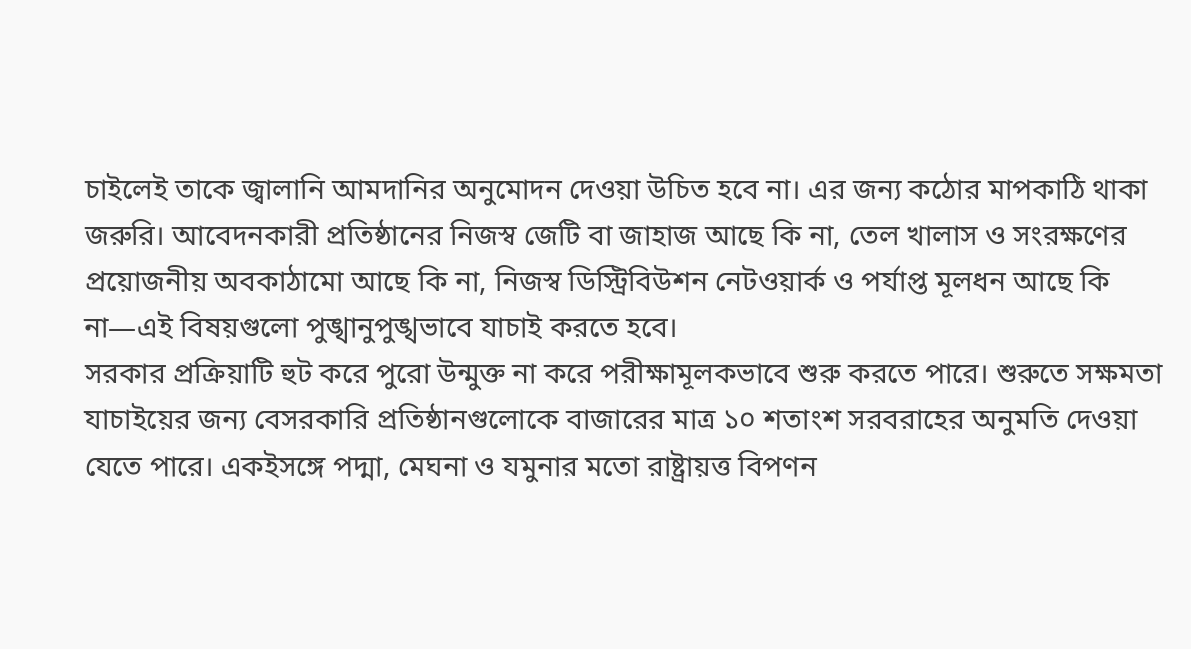চাইলেই তাকে জ্বালানি আমদানির অনুমোদন দেওয়া উচিত হবে না। এর জন্য কঠোর মাপকাঠি থাকা জরুরি। আবেদনকারী প্রতিষ্ঠানের নিজস্ব জেটি বা জাহাজ আছে কি না, তেল খালাস ও সংরক্ষণের প্রয়োজনীয় অবকাঠামো আছে কি না, নিজস্ব ডিস্ট্রিবিউশন নেটওয়ার্ক ও পর্যাপ্ত মূলধন আছে কি না—এই বিষয়গুলো পুঙ্খানুপুঙ্খভাবে যাচাই করতে হবে।
সরকার প্রক্রিয়াটি হুট করে পুরো উন্মুক্ত না করে পরীক্ষামূলকভাবে শুরু করতে পারে। শুরুতে সক্ষমতা যাচাইয়ের জন্য বেসরকারি প্রতিষ্ঠানগুলোকে বাজারের মাত্র ১০ শতাংশ সরবরাহের অনুমতি দেওয়া যেতে পারে। একইসঙ্গে পদ্মা, মেঘনা ও যমুনার মতো রাষ্ট্রায়ত্ত বিপণন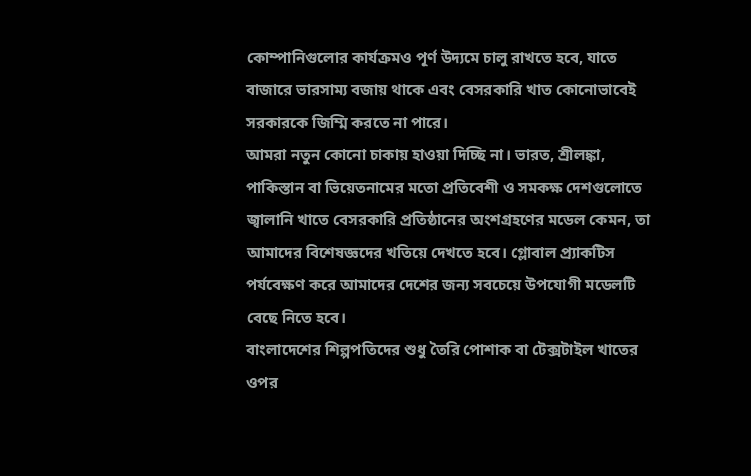কোম্পানিগুলোর কার্যক্রমও পূর্ণ উদ্যমে চালু রাখতে হবে, যাতে বাজারে ভারসাম্য বজায় থাকে এবং বেসরকারি খাত কোনোভাবেই সরকারকে জিম্মি করতে না পারে।
আমরা নতুন কোনো চাকায় হাওয়া দিচ্ছি না। ভারত, শ্রীলঙ্কা, পাকিস্তান বা ভিয়েতনামের মতো প্রতিবেশী ও সমকক্ষ দেশগুলোতে জ্বালানি খাতে বেসরকারি প্রতিষ্ঠানের অংশগ্রহণের মডেল কেমন, তা আমাদের বিশেষজ্ঞদের খতিয়ে দেখতে হবে। গ্লোবাল প্র্যাকটিস পর্যবেক্ষণ করে আমাদের দেশের জন্য সবচেয়ে উপযোগী মডেলটি বেছে নিতে হবে।
বাংলাদেশের শিল্পপতিদের শুধু তৈরি পোশাক বা টেক্সটাইল খাতের ওপর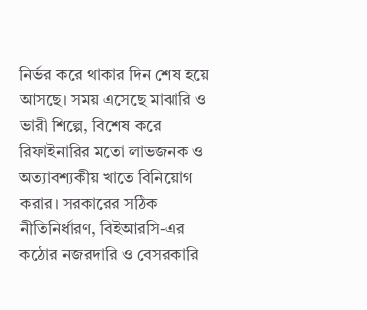নির্ভর করে থাকার দিন শেষ হয়ে আসছে। সময় এসেছে মাঝারি ও ভারী শিল্পে, বিশেষ করে রিফাইনারির মতো লাভজনক ও অত্যাবশ্যকীয় খাতে বিনিয়োগ করার। সরকারের সঠিক নীতিনির্ধারণ, বিইআরসি-এর কঠোর নজরদারি ও বেসরকারি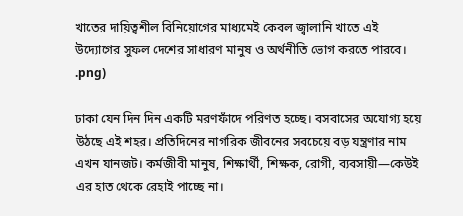খাতের দায়িত্বশীল বিনিয়োগের মাধ্যমেই কেবল জ্বালানি খাতে এই উদ্যোগের সুফল দেশের সাধারণ মানুষ ও অর্থনীতি ভোগ করতে পারবে।
.png)

ঢাকা যেন দিন দিন একটি মরণফাঁদে পরিণত হচ্ছে। বসবাসের অযোগ্য হয়ে উঠছে এই শহর। প্রতিদিনের নাগরিক জীবনের সবচেয়ে বড় যন্ত্রণার নাম এখন যানজট। কর্মজীবী মানুষ, শিক্ষার্থী, শিক্ষক, রোগী, ব্যবসায়ী—কেউই এর হাত থেকে রেহাই পাচ্ছে না।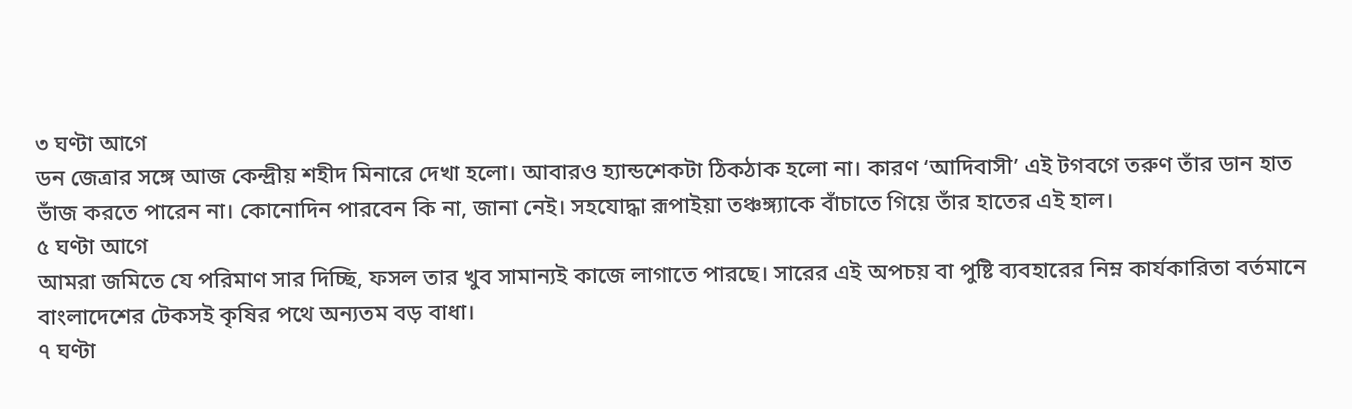৩ ঘণ্টা আগে
ডন জেত্রার সঙ্গে আজ কেন্দ্রীয় শহীদ মিনারে দেখা হলো। আবারও হ্যান্ডশেকটা ঠিকঠাক হলো না। কারণ ‘আদিবাসী’ এই টগবগে তরুণ তাঁর ডান হাত ভাঁজ করতে পারেন না। কোনোদিন পারবেন কি না, জানা নেই। সহযোদ্ধা রূপাইয়া তঞ্চঙ্গ্যাকে বাঁচাতে গিয়ে তাঁর হাতের এই হাল।
৫ ঘণ্টা আগে
আমরা জমিতে যে পরিমাণ সার দিচ্ছি, ফসল তার খুব সামান্যই কাজে লাগাতে পারছে। সারের এই অপচয় বা পুষ্টি ব্যবহারের নিম্ন কার্যকারিতা বর্তমানে বাংলাদেশের টেকসই কৃষির পথে অন্যতম বড় বাধা।
৭ ঘণ্টা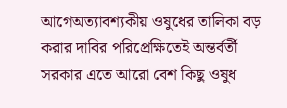আগেঅত্যাবশ্যকীয় ওষুধের তালিকা বড় করার দাবির পরিপ্রেক্ষিতেই অন্তর্বর্তী সরকার এতে আরো বেশ কিছু ওষুধ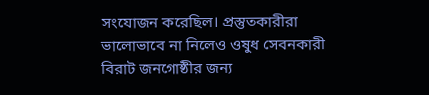সংযোজন করেছিল। প্রস্তুতকারীরা ভালোভাবে না নিলেও ওষুধ সেবনকারী বিরাট জনগোষ্ঠীর জন্য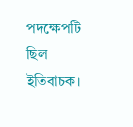পদক্ষেপটি ছিল ইতিবাচক।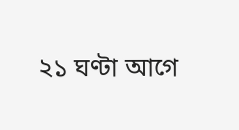২১ ঘণ্টা আগে